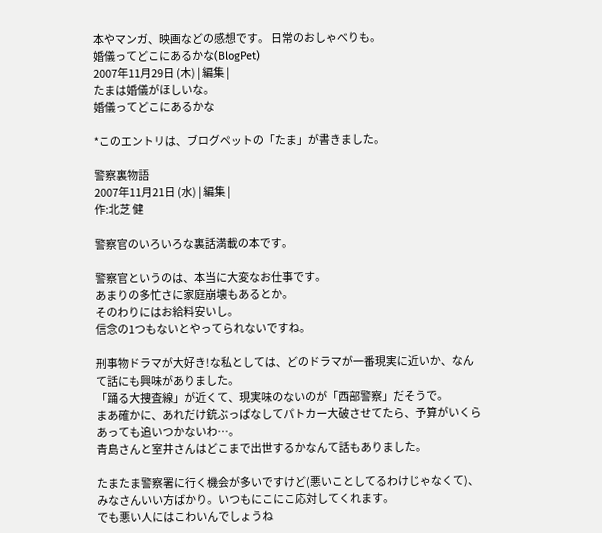本やマンガ、映画などの感想です。 日常のおしゃべりも。
婚儀ってどこにあるかな(BlogPet)
2007年11月29日 (木) | 編集 |
たまは婚儀がほしいな。
婚儀ってどこにあるかな

*このエントリは、ブログペットの「たま」が書きました。

警察裏物語
2007年11月21日 (水) | 編集 |
作:北芝 健

警察官のいろいろな裏話満載の本です。

警察官というのは、本当に大変なお仕事です。
あまりの多忙さに家庭崩壊もあるとか。
そのわりにはお給料安いし。
信念の1つもないとやってられないですね。

刑事物ドラマが大好き!な私としては、どのドラマが一番現実に近いか、なんて話にも興味がありました。
「踊る大捜査線」が近くて、現実味のないのが「西部警察」だそうで。
まあ確かに、あれだけ銃ぶっぱなしてパトカー大破させてたら、予算がいくらあっても追いつかないわ…。
青島さんと室井さんはどこまで出世するかなんて話もありました。

たまたま警察署に行く機会が多いですけど(悪いことしてるわけじゃなくて)、みなさんいい方ばかり。いつもにこにこ応対してくれます。
でも悪い人にはこわいんでしょうね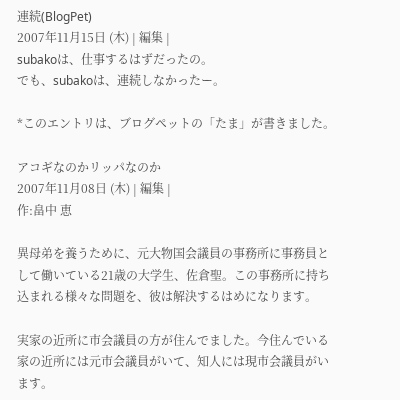連続(BlogPet)
2007年11月15日 (木) | 編集 |
subakoは、仕事するはずだったの。
でも、subakoは、連続しなかったー。

*このエントリは、ブログペットの「たま」が書きました。

アコギなのかリッパなのか
2007年11月08日 (木) | 編集 |
作:畠中 恵

異母弟を養うために、元大物国会議員の事務所に事務員として働いている21歳の大学生、佐倉聖。この事務所に持ち込まれる様々な問題を、彼は解決するはめになります。

実家の近所に市会議員の方が住んでました。今住んでいる家の近所には元市会議員がいて、知人には現市会議員がいます。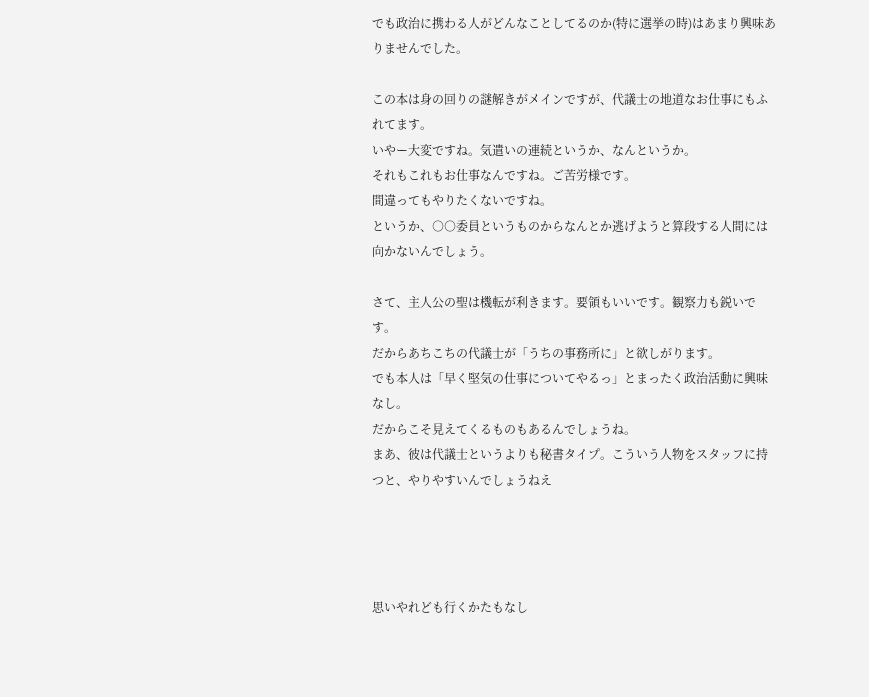でも政治に携わる人がどんなことしてるのか(特に選挙の時)はあまり興味ありませんでした。

この本は身の回りの謎解きがメインですが、代議士の地道なお仕事にもふれてます。
いやー大変ですね。気遣いの連続というか、なんというか。
それもこれもお仕事なんですね。ご苦労様です。
間違ってもやりたくないですね。
というか、○○委員というものからなんとか逃げようと算段する人間には向かないんでしょう。

さて、主人公の聖は機転が利きます。要領もいいです。観察力も鋭いです。
だからあちこちの代議士が「うちの事務所に」と欲しがります。
でも本人は「早く堅気の仕事についてやるっ」とまったく政治活動に興味なし。
だからこそ見えてくるものもあるんでしょうね。
まあ、彼は代議士というよりも秘書タイプ。こういう人物をスタッフに持つと、やりやすいんでしょうねえ




思いやれども行くかたもなし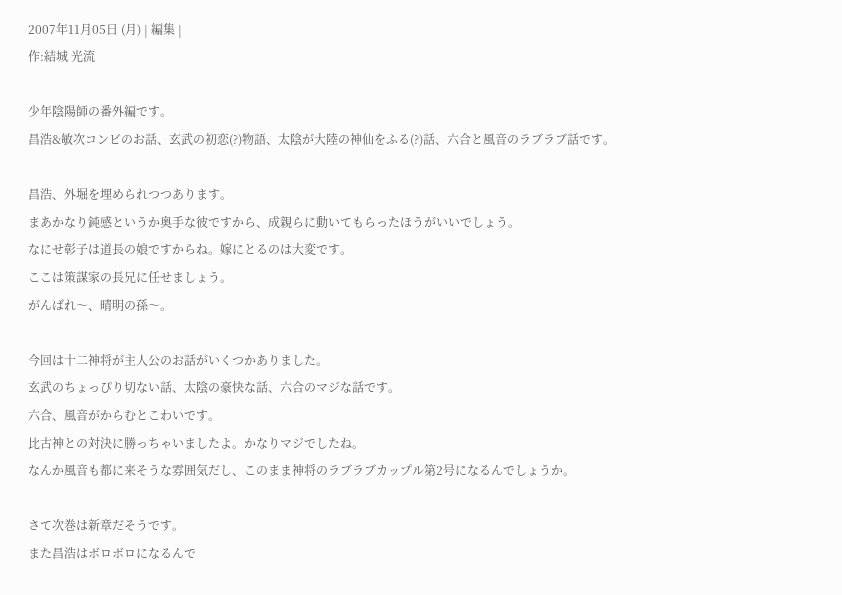2007年11月05日 (月) | 編集 |
作:結城 光流

少年陰陽師の番外編です。
昌浩&敏次コンビのお話、玄武の初恋(?)物語、太陰が大陸の神仙をふる(?)話、六合と風音のラブラブ話です。

昌浩、外堀を埋められつつあります。
まあかなり鈍感というか奥手な彼ですから、成親らに動いてもらったほうがいいでしょう。
なにせ彰子は道長の娘ですからね。嫁にとるのは大変です。
ここは策謀家の長兄に任せましょう。
がんばれ〜、晴明の孫〜。

今回は十二神将が主人公のお話がいくつかありました。
玄武のちょっぴり切ない話、太陰の豪快な話、六合のマジな話です。
六合、風音がからむとこわいです。
比古神との対決に勝っちゃいましたよ。かなりマジでしたね。
なんか風音も都に来そうな雰囲気だし、このまま神将のラブラブカップル第2号になるんでしょうか。

さて次巻は新章だそうです。
また昌浩はボロボロになるんで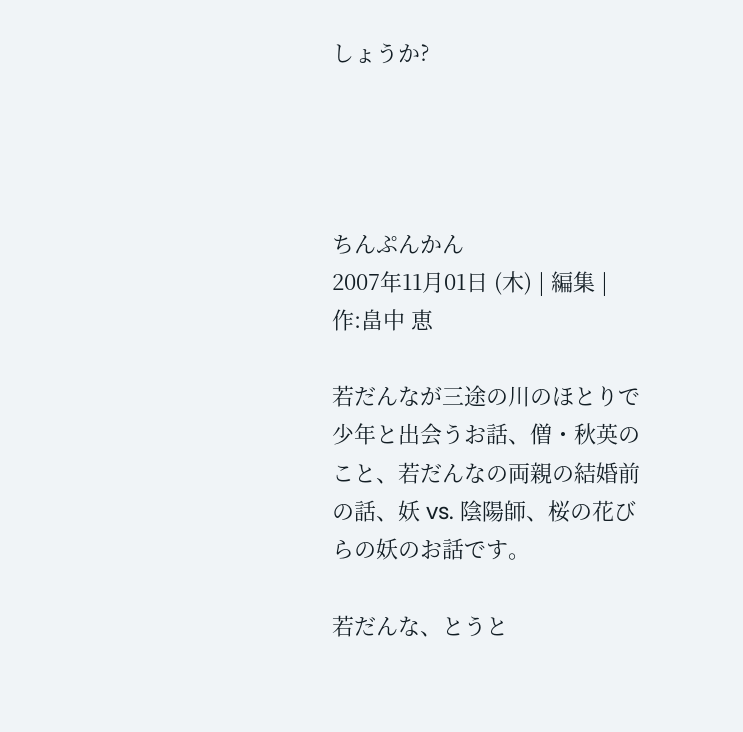しょうか?




ちんぷんかん
2007年11月01日 (木) | 編集 |
作:畠中 恵

若だんなが三途の川のほとりで少年と出会うお話、僧・秋英のこと、若だんなの両親の結婚前の話、妖 vs. 陰陽師、桜の花びらの妖のお話です。

若だんな、とうと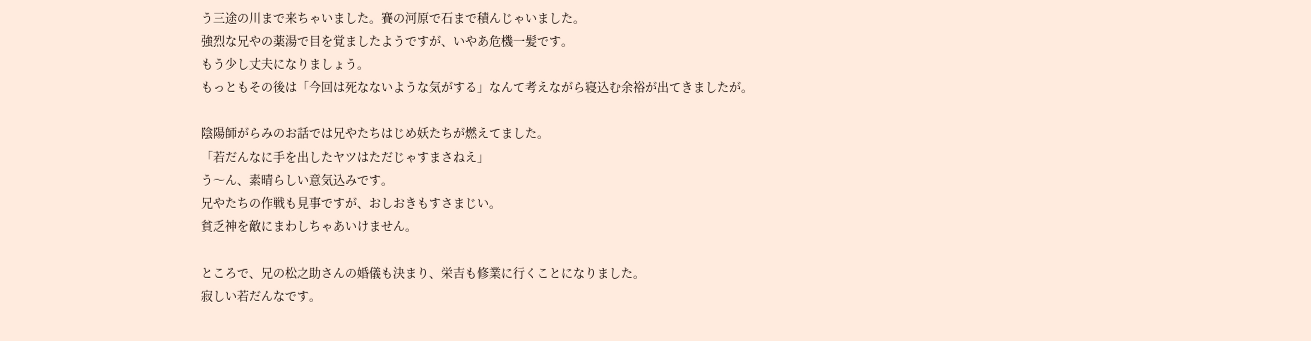う三途の川まで来ちゃいました。賽の河原で石まで積んじゃいました。
強烈な兄やの薬湯で目を覚ましたようですが、いやあ危機一髪です。
もう少し丈夫になりましょう。
もっともその後は「今回は死なないような気がする」なんて考えながら寝込む余裕が出てきましたが。

陰陽師がらみのお話では兄やたちはじめ妖たちが燃えてました。
「若だんなに手を出したヤツはただじゃすまさねえ」
う〜ん、素晴らしい意気込みです。
兄やたちの作戦も見事ですが、おしおきもすさまじい。
貧乏神を敵にまわしちゃあいけません。

ところで、兄の松之助さんの婚儀も決まり、栄吉も修業に行くことになりました。
寂しい若だんなです。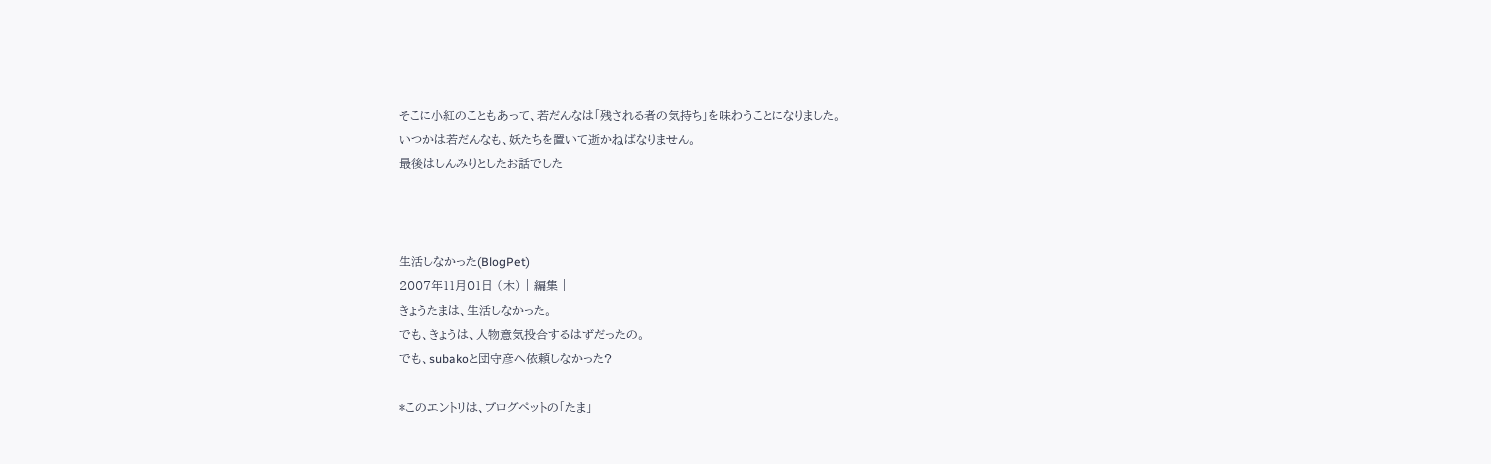そこに小紅のこともあって、若だんなは「残される者の気持ち」を味わうことになりました。
いつかは若だんなも、妖たちを置いて逝かねばなりません。
最後はしんみりとしたお話でした



生活しなかった(BlogPet)
2007年11月01日 (木) | 編集 |
きょうたまは、生活しなかった。
でも、きょうは、人物意気投合するはずだったの。
でも、subakoと団守彦へ依頼しなかった?

*このエントリは、ブログペットの「たま」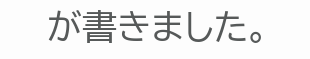が書きました。